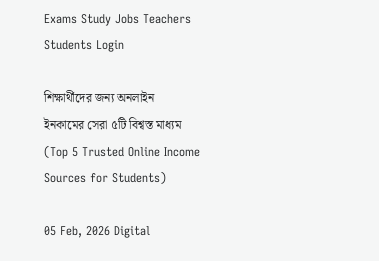Exams Study Jobs Teachers Students Login

শিক্ষার্থীদের জন্য অনলাইন ইনকামের সেরা ৫টি বিশ্বস্ত মাধ্যম (Top 5 Trusted Online Income Sources for Students)

05 Feb, 2026 Digital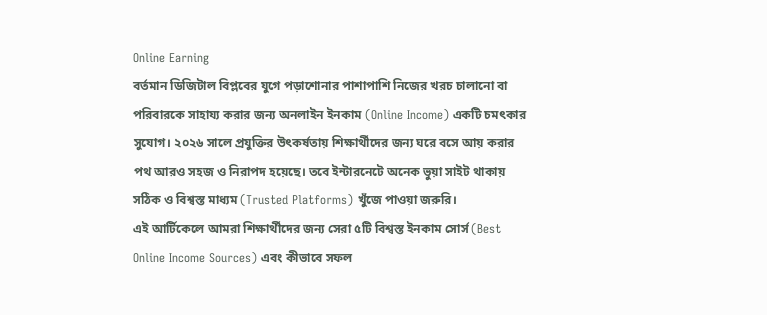Online Earning
বর্তমান ডিজিটাল বিপ্লবের যুগে পড়াশোনার পাশাপাশি নিজের খরচ চালানো বা পরিবারকে সাহায্য করার জন্য অনলাইন ইনকাম (Online Income) একটি চমৎকার সুযোগ। ২০২৬ সালে প্রযুক্তির উৎকর্ষতায় শিক্ষার্থীদের জন্য ঘরে বসে আয় করার পথ আরও সহজ ও নিরাপদ হয়েছে। তবে ইন্টারনেটে অনেক ভুয়া সাইট থাকায় সঠিক ও বিশ্বস্ত মাধ্যম (Trusted Platforms) খুঁজে পাওয়া জরুরি।
এই আর্টিকেলে আমরা শিক্ষার্থীদের জন্য সেরা ৫টি বিশ্বস্ত ইনকাম সোর্স (Best Online Income Sources) এবং কীভাবে সফল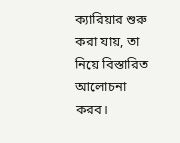ক্যারিয়ার শুরু করা যায়, তা নিয়ে বিস্তারিত আলোচনা করব।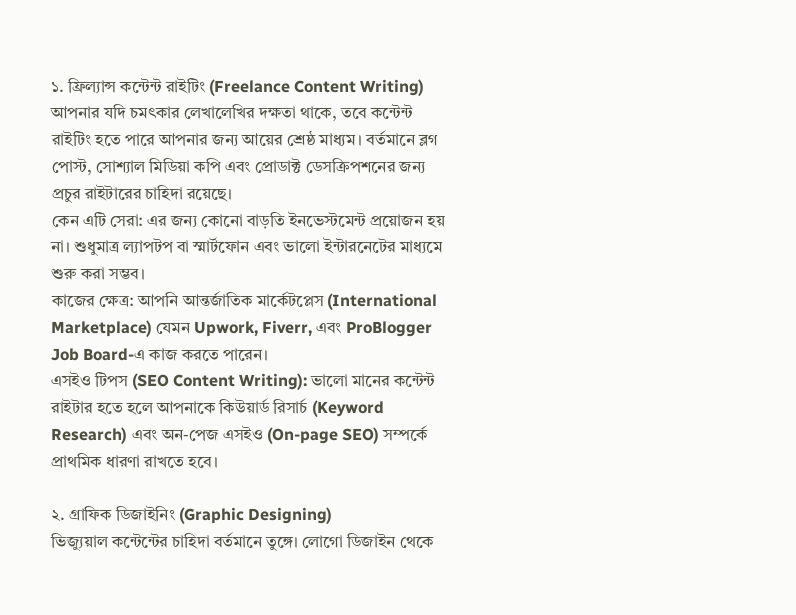১. ফ্রিল্যান্স কন্টেন্ট রাইটিং (Freelance Content Writing)
আপনার যদি চমৎকার লেখালেখির দক্ষতা থাকে, তবে কন্টেন্ট রাইটিং হতে পারে আপনার জন্য আয়ের শ্রেষ্ঠ মাধ্যম। বর্তমানে ব্লগ পোস্ট, সোশ্যাল মিডিয়া কপি এবং প্রোডাক্ট ডেসক্রিপশনের জন্য প্রচুর রাইটারের চাহিদা রয়েছে।
কেন এটি সেরা: এর জন্য কোনো বাড়তি ইনভেস্টমেন্ট প্রয়োজন হয় না। শুধুমাত্র ল্যাপটপ বা স্মার্টফোন এবং ভালো ইন্টারনেটের মাধ্যমে শুরু করা সম্ভব।
কাজের ক্ষেত্র: আপনি আন্তর্জাতিক মার্কেটপ্লেস (International Marketplace) যেমন Upwork, Fiverr, এবং ProBlogger Job Board-এ কাজ করতে পারেন।
এসইও টিপস (SEO Content Writing): ভালো মানের কন্টেন্ট রাইটার হতে হলে আপনাকে কিউয়ার্ড রিসার্চ (Keyword Research) এবং অন-পেজ এসইও (On-page SEO) সম্পর্কে প্রাথমিক ধারণা রাখতে হবে।

২. গ্রাফিক ডিজাইনিং (Graphic Designing)
ভিজ্যুয়াল কন্টেন্টের চাহিদা বর্তমানে তুঙ্গে। লোগো ডিজাইন থেকে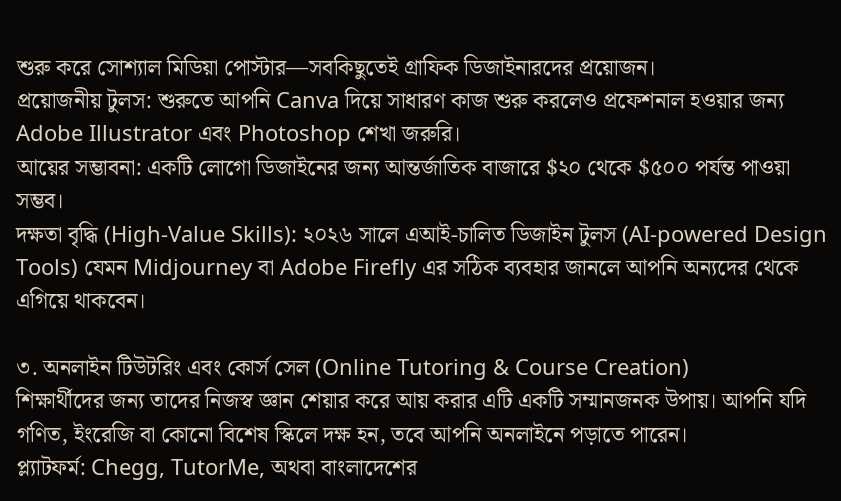শুরু করে সোশ্যাল মিডিয়া পোস্টার—সবকিছুতেই গ্রাফিক ডিজাইনারদের প্রয়োজন।
প্রয়োজনীয় টুলস: শুরুতে আপনি Canva দিয়ে সাধারণ কাজ শুরু করলেও প্রফেশনাল হওয়ার জন্য Adobe Illustrator এবং Photoshop শেখা জরুরি।
আয়ের সম্ভাবনা: একটি লোগো ডিজাইনের জন্য আন্তর্জাতিক বাজারে $২০ থেকে $৫০০ পর্যন্ত পাওয়া সম্ভব।
দক্ষতা বৃদ্ধি (High-Value Skills): ২০২৬ সালে এআই-চালিত ডিজাইন টুলস (AI-powered Design Tools) যেমন Midjourney বা Adobe Firefly এর সঠিক ব্যবহার জানলে আপনি অন্যদের থেকে এগিয়ে থাকবেন।

৩. অনলাইন টিউটরিং এবং কোর্স সেল (Online Tutoring & Course Creation)
শিক্ষার্থীদের জন্য তাদের নিজস্ব জ্ঞান শেয়ার করে আয় করার এটি একটি সম্মানজনক উপায়। আপনি যদি গণিত, ইংরেজি বা কোনো বিশেষ স্কিলে দক্ষ হন, তবে আপনি অনলাইনে পড়াতে পারেন।
প্ল্যাটফর্ম: Chegg, TutorMe, অথবা বাংলাদেশের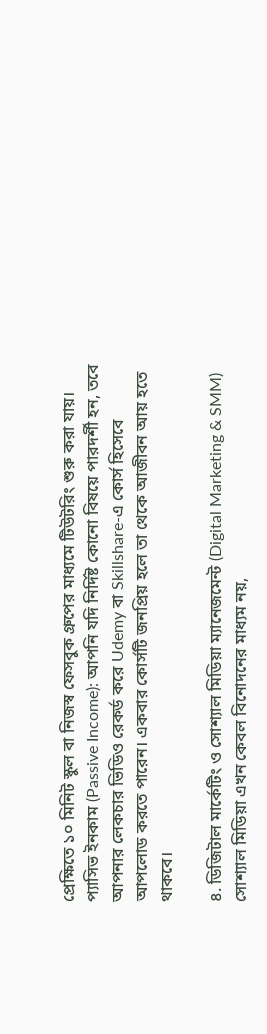প্রেক্ষিতে ১০ মিনিট স্কুল বা নিজস্ব ফেসবুক গ্রুপের মাধ্যমে টিউটরিং শুরু করা যায়।
প্যাসিভ ইনকাম (Passive Income): আপনি যদি নির্দিষ্ট কোনো বিষয়ে পারদর্শী হন, তবে আপনার লেকচার ভিডিও রেকর্ড করে Udemy বা Skillshare-এ কোর্স হিসেবে আপলোড করতে পারেন। একবার কোর্সটি জনপ্রিয় হলে তা থেকে আজীবন আয় হতে থাকবে।

৪. ডিজিটাল মার্কেটিং ও সোশ্যাল মিডিয়া ম্যানেজমেন্ট (Digital Marketing & SMM)
সোশ্যাল মিডিয়া এখন কেবল বিনোদনের মাধ্যম নয়,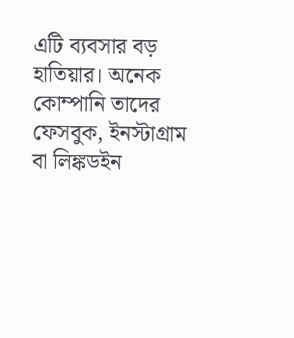এটি ব্যবসার বড় হাতিয়ার। অনেক কোম্পানি তাদের ফেসবুক, ইনস্টাগ্রাম বা লিঙ্কডইন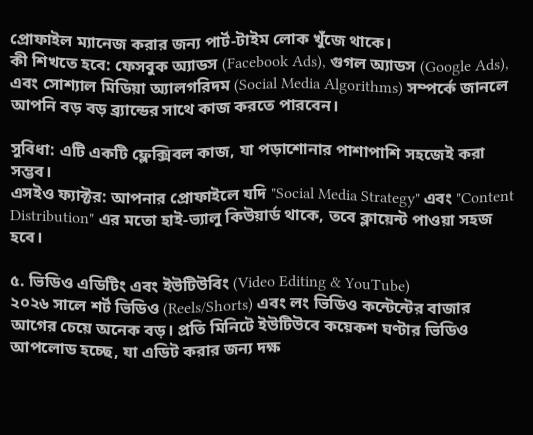প্রোফাইল ম্যানেজ করার জন্য পার্ট-টাইম লোক খুঁজে থাকে।
কী শিখতে হবে: ফেসবুক অ্যাডস (Facebook Ads), গুগল অ্যাডস (Google Ads), এবং সোশ্যাল মিডিয়া অ্যালগরিদম (Social Media Algorithms) সম্পর্কে জানলে আপনি বড় বড় ব্র্যান্ডের সাথে কাজ করতে পারবেন।

সুবিধা: এটি একটি ফ্লেক্সিবল কাজ, যা পড়াশোনার পাশাপাশি সহজেই করা সম্ভব।
এসইও ফ্যাক্টর: আপনার প্রোফাইলে যদি "Social Media Strategy" এবং "Content Distribution" এর মতো হাই-ভ্যালু কিউয়ার্ড থাকে, তবে ক্লায়েন্ট পাওয়া সহজ হবে।

৫. ভিডিও এডিটিং এবং ইউটিউবিং (Video Editing & YouTube)
২০২৬ সালে শর্ট ভিডিও (Reels/Shorts) এবং লং ভিডিও কন্টেন্টের বাজার আগের চেয়ে অনেক বড়। প্রতি মিনিটে ইউটিউবে কয়েকশ ঘণ্টার ভিডিও আপলোড হচ্ছে, যা এডিট করার জন্য দক্ষ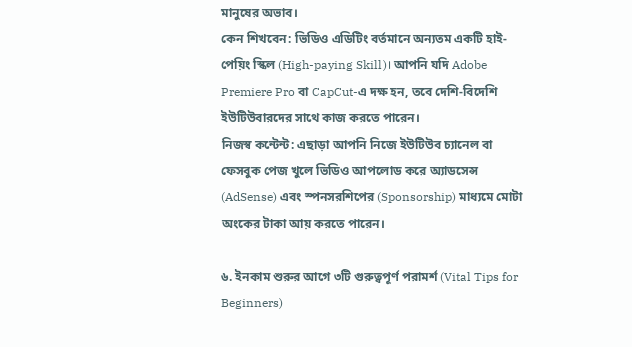মানুষের অভাব।
কেন শিখবেন: ভিডিও এডিটিং বর্তমানে অন্যতম একটি হাই-পেয়িং স্কিল (High-paying Skill)। আপনি যদি Adobe Premiere Pro বা CapCut-এ দক্ষ হন, তবে দেশি-বিদেশি ইউটিউবারদের সাথে কাজ করতে পারেন।
নিজস্ব কন্টেন্ট: এছাড়া আপনি নিজে ইউটিউব চ্যানেল বা ফেসবুক পেজ খুলে ভিডিও আপলোড করে অ্যাডসেন্স (AdSense) এবং স্পনসরশিপের (Sponsorship) মাধ্যমে মোটা অংকের টাকা আয় করতে পারেন।

৬. ইনকাম শুরুর আগে ৩টি গুরুত্বপূর্ণ পরামর্শ (Vital Tips for Beginners)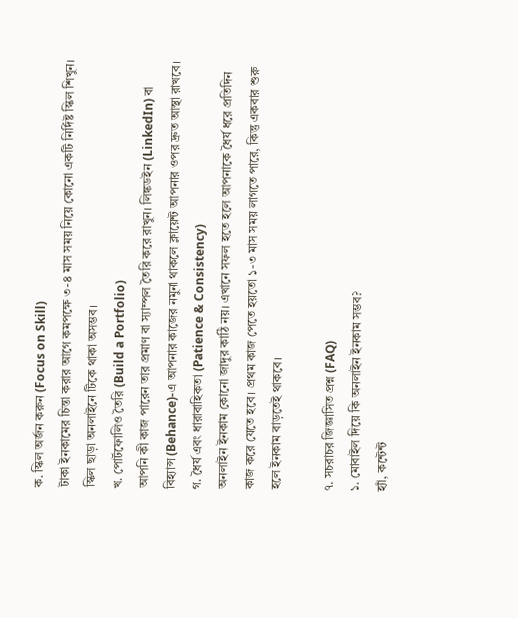ক. স্কিল অর্জন করুন (Focus on Skill)
টাকা ইনকামের চিন্তা করার আগে কমপক্ষে ৩-৪ মাস সময় নিয়ে কোনো একটি নির্দিষ্ট স্কিল শিখুন। স্কিল ছাড়া অনলাইনে টিকে থাকা অসম্ভব।
খ. পোর্টফোলিও তৈরি (Build a Portfolio)
আপনি কী কাজ পারেন তার প্রমাণ বা স্যাম্পল তৈরি করে রাখুন। লিঙ্কডইন (LinkedIn) বা বিহ্যান্স (Behance)-এ আপনার কাজের নমুনা থাকলে ক্লায়েন্ট আপনার ওপর দ্রুত আস্থা রাখবে।
গ. ধৈর্য এবং ধারাবাহিকতা (Patience & Consistency)
অনলাইন ইনকাম কোনো জাদুর কাঠি নয়। এখানে সফল হতে হলে আপনাকে ধৈর্য ধরে প্রতিদিন কাজ করে যেতে হবে। প্রথম কাজ পেতে হয়তো ১-৩ মাস সময় লাগতে পারে, কিন্তু একবার শুরু হলে ইনকাম বাড়তেই থাকবে।

৭. সচরাচর জিজ্ঞাসিত প্রশ্ন (FAQ)
১. মোবাইল দিয়ে কি অনলাইন ইনকাম সম্ভব?
হ্যাঁ, কন্টেন্ট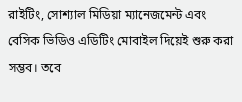রাইটিং, সোশ্যাল মিডিয়া ম্যানেজমেন্ট এবং বেসিক ভিডিও এডিটিং মোবাইল দিয়েই শুরু করা সম্ভব। তবে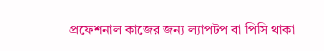প্রফেশনাল কাজের জন্য ল্যাপটপ বা পিসি থাকা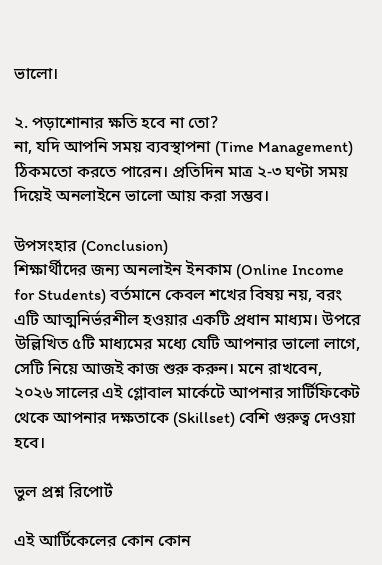ভালো।

২. পড়াশোনার ক্ষতি হবে না তো?
না, যদি আপনি সময় ব্যবস্থাপনা (Time Management) ঠিকমতো করতে পারেন। প্রতিদিন মাত্র ২-৩ ঘণ্টা সময় দিয়েই অনলাইনে ভালো আয় করা সম্ভব।

উপসংহার (Conclusion)
শিক্ষার্থীদের জন্য অনলাইন ইনকাম (Online Income for Students) বর্তমানে কেবল শখের বিষয় নয়, বরং এটি আত্মনির্ভরশীল হওয়ার একটি প্রধান মাধ্যম। উপরে উল্লিখিত ৫টি মাধ্যমের মধ্যে যেটি আপনার ভালো লাগে, সেটি নিয়ে আজই কাজ শুরু করুন। মনে রাখবেন, ২০২৬ সালের এই গ্লোবাল মার্কেটে আপনার সার্টিফিকেট থেকে আপনার দক্ষতাকে (Skillset) বেশি গুরুত্ব দেওয়া হবে।

ভুল প্রশ্ন রিপোর্ট

এই আর্টিকেলের কোন কোন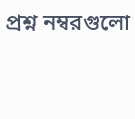প্রশ্ন নম্বরগুলো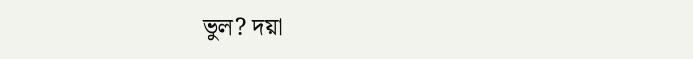ভুল? দয়া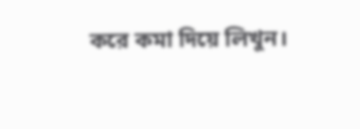করে কমা দিয়ে লিখুন।